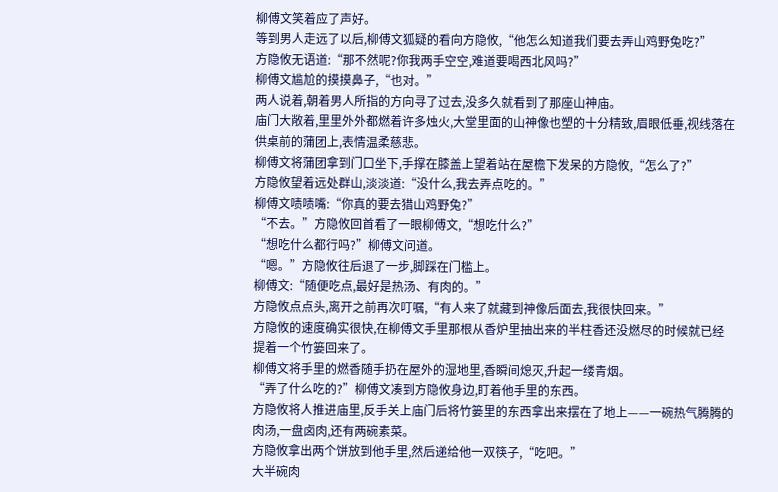柳傅文笑着应了声好。
等到男人走远了以后,柳傅文狐疑的看向方隐攸,“他怎么知道我们要去弄山鸡野兔吃?”
方隐攸无语道:“那不然呢?你我两手空空,难道要喝西北风吗?”
柳傅文尴尬的摸摸鼻子,“也对。”
两人说着,朝着男人所指的方向寻了过去,没多久就看到了那座山神庙。
庙门大敞着,里里外外都燃着许多烛火,大堂里面的山神像也塑的十分精致,眉眼低垂,视线落在供桌前的蒲团上,表情温柔慈悲。
柳傅文将蒲团拿到门口坐下,手撑在膝盖上望着站在屋檐下发呆的方隐攸,“怎么了?”
方隐攸望着远处群山,淡淡道:“没什么,我去弄点吃的。”
柳傅文啧啧嘴:“你真的要去猎山鸡野兔?”
“不去。”方隐攸回首看了一眼柳傅文,“想吃什么?”
“想吃什么都行吗?”柳傅文问道。
“嗯。”方隐攸往后退了一步,脚踩在门槛上。
柳傅文:“随便吃点,最好是热汤、有肉的。”
方隐攸点点头,离开之前再次叮嘱,“有人来了就藏到神像后面去,我很快回来。”
方隐攸的速度确实很快,在柳傅文手里那根从香炉里抽出来的半柱香还没燃尽的时候就已经提着一个竹篓回来了。
柳傅文将手里的燃香随手扔在屋外的湿地里,香瞬间熄灭,升起一缕青烟。
“弄了什么吃的?”柳傅文凑到方隐攸身边,盯着他手里的东西。
方隐攸将人推进庙里,反手关上庙门后将竹篓里的东西拿出来摆在了地上——一碗热气腾腾的肉汤,一盘卤肉,还有两碗素菜。
方隐攸拿出两个饼放到他手里,然后递给他一双筷子,“吃吧。”
大半碗肉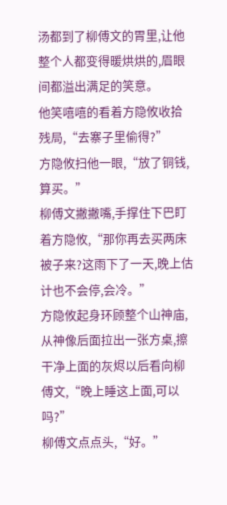汤都到了柳傅文的胃里,让他整个人都变得暖烘烘的,眉眼间都溢出满足的笑意。
他笑嘻嘻的看着方隐攸收拾残局,“去寨子里偷得?”
方隐攸扫他一眼,“放了铜钱,算买。”
柳傅文撇撇嘴,手撑住下巴盯着方隐攸,“那你再去买两床被子来?这雨下了一天,晚上估计也不会停,会冷。”
方隐攸起身环顾整个山神庙,从神像后面拉出一张方桌,擦干净上面的灰烬以后看向柳傅文,“晚上睡这上面,可以吗?”
柳傅文点点头,“好。”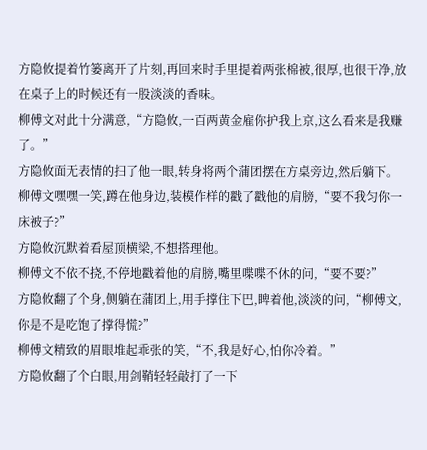方隐攸提着竹篓离开了片刻,再回来时手里提着两张棉被,很厚,也很干净,放在桌子上的时候还有一股淡淡的香味。
柳傅文对此十分满意,“方隐攸,一百两黄金雇你护我上京,这么看来是我赚了。”
方隐攸面无表情的扫了他一眼,转身将两个蒲团摆在方桌旁边,然后躺下。
柳傅文嘿嘿一笑,蹲在他身边,装模作样的戳了戳他的肩膀,“要不我匀你一床被子?”
方隐攸沉默着看屋顶横梁,不想搭理他。
柳傅文不依不挠,不停地戳着他的肩膀,嘴里喋喋不休的问,“要不要?”
方隐攸翻了个身,侧躺在蒲团上,用手撑住下巴,睥着他,淡淡的问,“柳傅文,你是不是吃饱了撑得慌?”
柳傅文精致的眉眼堆起乖张的笑,“不,我是好心,怕你冷着。”
方隐攸翻了个白眼,用剑鞘轻轻敲打了一下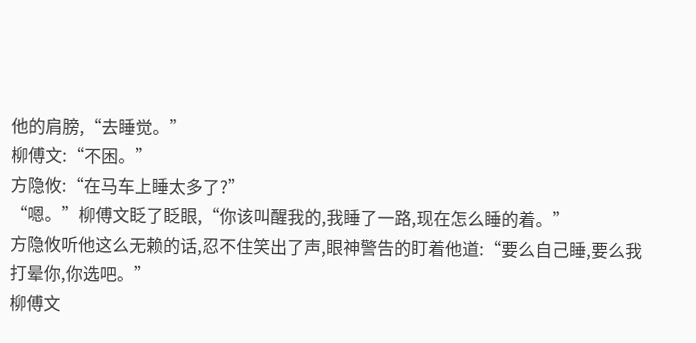他的肩膀,“去睡觉。”
柳傅文:“不困。”
方隐攸:“在马车上睡太多了?”
“嗯。”柳傅文眨了眨眼,“你该叫醒我的,我睡了一路,现在怎么睡的着。”
方隐攸听他这么无赖的话,忍不住笑出了声,眼神警告的盯着他道:“要么自己睡,要么我打晕你,你选吧。”
柳傅文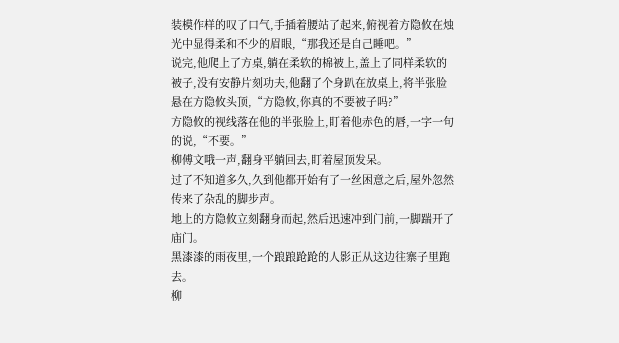装模作样的叹了口气,手插着腰站了起来,俯视着方隐攸在烛光中显得柔和不少的眉眼,“那我还是自己睡吧。”
说完,他爬上了方桌,躺在柔软的棉被上,盖上了同样柔软的被子,没有安静片刻功夫,他翻了个身趴在放桌上,将半张脸悬在方隐攸头顶,“方隐攸,你真的不要被子吗?”
方隐攸的视线落在他的半张脸上,盯着他赤色的唇,一字一句的说,“不要。”
柳傅文哦一声,翻身平躺回去,盯着屋顶发呆。
过了不知道多久,久到他都开始有了一丝困意之后,屋外忽然传来了杂乱的脚步声。
地上的方隐攸立刻翻身而起,然后迅速冲到门前,一脚踹开了庙门。
黑漆漆的雨夜里,一个踉踉跄跄的人影正从这边往寨子里跑去。
柳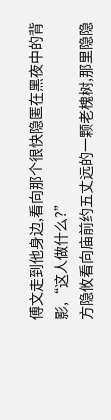傅文走到他身边,看向那个很快隐匿在黑夜中的背影,“这人做什么?”
方隐攸看向庙前约五丈远的一颗老槐树,那里隐隐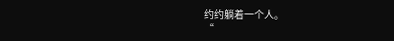约约躺着一个人。
“